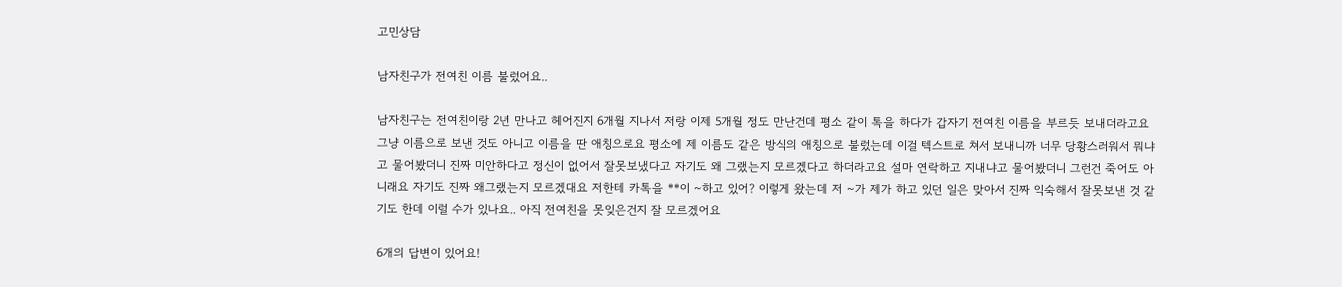고민상담

남자친구가 전여친 이름 불렀어요..

남자친구는 전여친이랑 2년 만나고 헤어진지 6개월 지나서 저랑 이제 5개월 정도 만난건데 평소 같이 톡을 하다가 갑자기 전여친 이름을 부르듯 보내더라고요 그냥 이름으로 보낸 것도 아니고 이름을 딴 애칭으로요 평소에 제 이름도 같은 방식의 애칭으로 불렀는데 이걸 텍스트로 쳐서 보내니까 너무 당황스러워서 뭐냐고 물어봤더니 진짜 미안하다고 정신이 없어서 잘못보냈다고 자기도 왜 그랬는지 모르겠다고 하더라고요 설마 연락하고 지내냐고 물어봤더니 그런건 죽어도 아니래요 자기도 진짜 왜그랬는지 모르겠대요 저한테 카톡을 **이 ~하고 있어? 이렇게 왔는데 저 ~가 제가 하고 있던 일은 맞아서 진짜 익숙해서 잘못보낸 것 같기도 한데 이럴 수가 있나요.. 아직 전여친을 못잊은건지 잘 모르겠어요

6개의 답변이 있어요!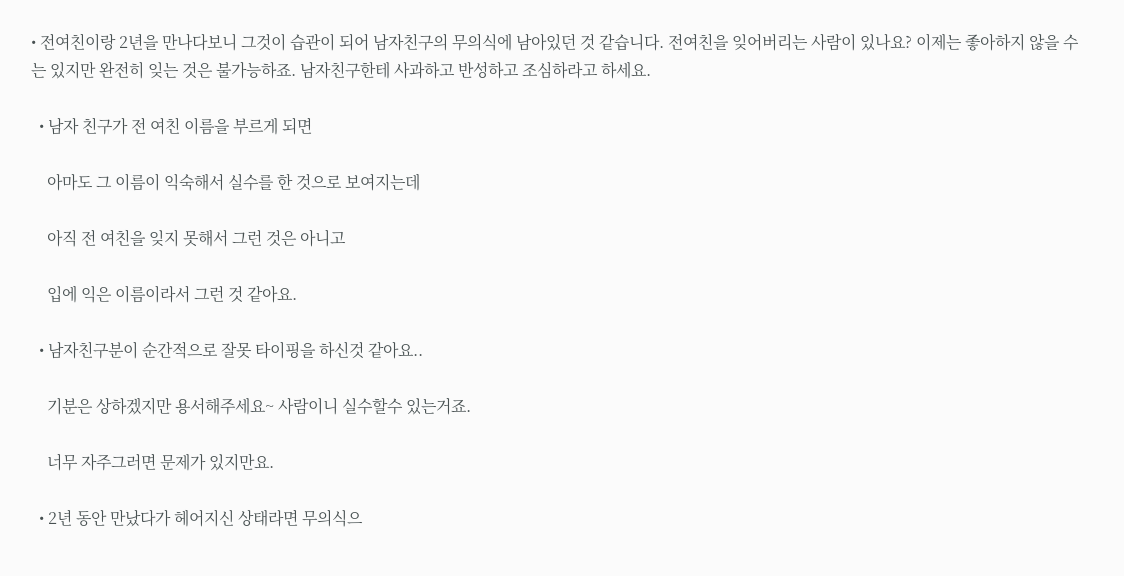• 전여친이랑 2년을 만나다보니 그것이 습관이 되어 남자친구의 무의식에 남아있던 것 같습니다. 전여친을 잊어버리는 사람이 있나요? 이제는 좋아하지 않을 수는 있지만 완전히 잊는 것은 불가능하죠. 남자친구한테 사과하고 반성하고 조심하라고 하세요.

  • 남자 친구가 전 여친 이름을 부르게 되면

    아마도 그 이름이 익숙해서 실수를 한 것으로 보여지는데

    아직 전 여친을 잊지 못해서 그런 것은 아니고

    입에 익은 이름이라서 그런 것 같아요.

  • 남자친구분이 순간적으로 잘못 타이핑을 하신것 같아요..

    기분은 상하겠지만 용서해주세요~ 사람이니 실수할수 있는거죠.

    너무 자주그러면 문제가 있지만요.

  • 2년 동안 만났다가 헤어지신 상태라면 무의식으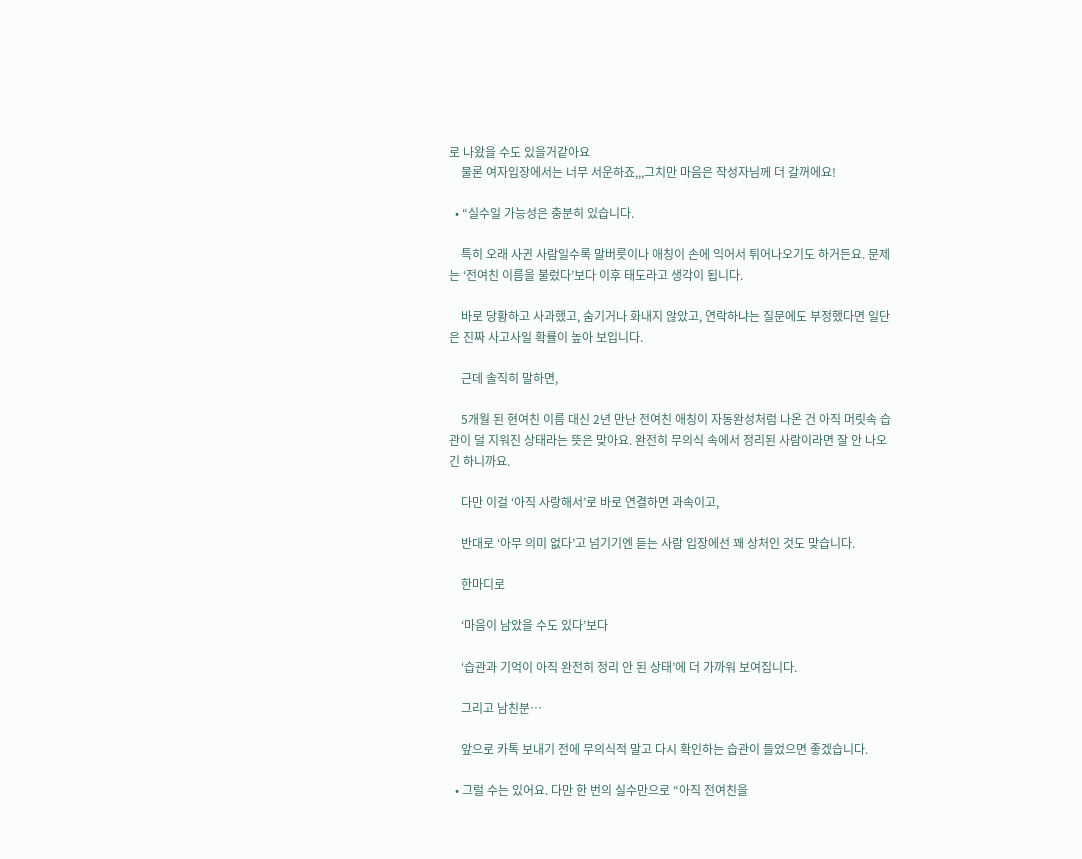로 나왔을 수도 있을거같아요
    물론 여자입장에서는 너무 서운하죠,,,그치만 마음은 작성자님께 더 갈꺼에요!

  • “실수일 가능성은 충분히 있습니다.

    특히 오래 사귄 사람일수록 말버릇이나 애칭이 손에 익어서 튀어나오기도 하거든요. 문제는 ‘전여친 이름을 불렀다’보다 이후 태도라고 생각이 됩니다.

    바로 당황하고 사과했고, 숨기거나 화내지 않았고, 연락하냐는 질문에도 부정했다면 일단은 진짜 사고사일 확률이 높아 보입니다.

    근데 솔직히 말하면,

    5개월 된 현여친 이름 대신 2년 만난 전여친 애칭이 자동완성처럼 나온 건 아직 머릿속 습관이 덜 지워진 상태라는 뜻은 맞아요. 완전히 무의식 속에서 정리된 사람이라면 잘 안 나오긴 하니까요.

    다만 이걸 ‘아직 사랑해서’로 바로 연결하면 과속이고,

    반대로 ‘아무 의미 없다’고 넘기기엔 듣는 사람 입장에선 꽤 상처인 것도 맞습니다.

    한마디로

    ‘마음이 남았을 수도 있다’보다

    ‘습관과 기억이 아직 완전히 정리 안 된 상태’에 더 가까워 보여집니다.

    그리고 남친분…

    앞으로 카톡 보내기 전에 무의식적 말고 다시 확인하는 습관이 들었으면 좋겠습니다.

  • 그럴 수는 있어요. 다만 한 번의 실수만으로 “아직 전여친을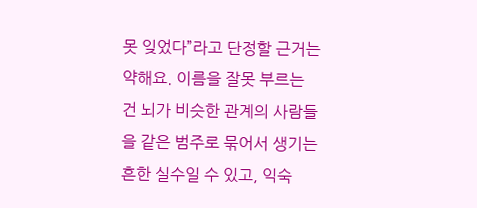못 잊었다”라고 단정할 근거는 약해요. 이름을 잘못 부르는 건 뇌가 비슷한 관계의 사람들을 같은 범주로 묶어서 생기는 흔한 실수일 수 있고, 익숙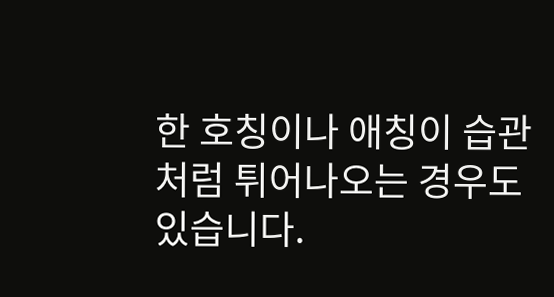한 호칭이나 애칭이 습관처럼 튀어나오는 경우도 있습니다.